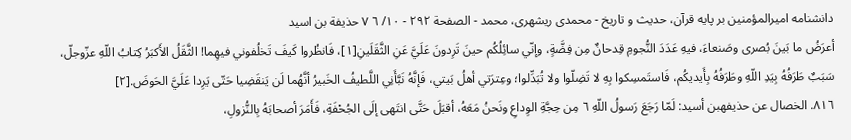دانشنامه اميرالمؤمنين بر پايه قرآن، حديث و تاريخ - محمدی ریشهری، محمد - الصفحة ٢٩٢ - ١٠/ ٦ ٧ حذيفة بن اسيد
أعرَضُ ما بَينَ بُصرى وصَنعاءَ، فيهِ عَدَدَ النُّجومِ قِدحانٌ مِن فِضَّةٍ، وإنّي سائِلُكُم حينَ تَرِدونَ عَلَيَّ عَنِ الثَّقَلَينِ[١]، فَانظُروا كَيفَ تَخلُفوني فيهِما! الثَّقَلُ الأَكبَرُ كِتابُ اللّهِ عزّوجلّ، سَبَبٌ طَرَفُهُ بِيَدِ اللّهِ وطَرَفُهُ بِأَيديكُم، فَاستَمسِكوا بِهِ لا تَضِلّوا ولا تُبَدِّلوا؛ وعِترَتي أهلُ بَيتي، فَإنَّهُ نَبَّأَنِي اللَّطيفُ الخَبيرُ أنَّهُما لَن يَنقَضِيا حَتّى يَرِدا عَلَيَّ الحَوضَ.[٢]
٨١٦. الخصال عن حذيفهبن أسيد: لَمّا رَجَعَ رَسولُ اللّهِ ٦ مِن حِجَّةِ الوِداعِ ونَحنُ مَعَهُ، أقبَلَ حَتَّى انتَهى إلَى الجُحْفَةِ، فَأَمَرَ أصحابَهُ بِالنُّزولِ،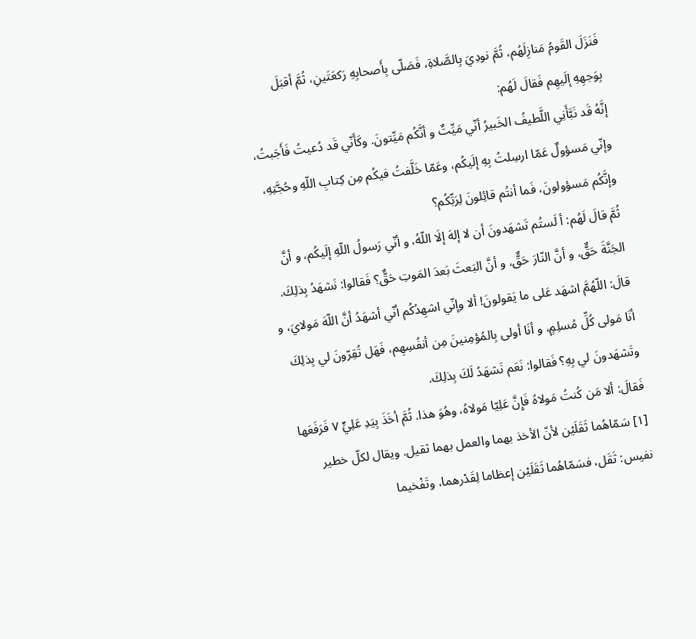فَنَزَلَ القَومُ مَنازِلَهُم، ثُمَّ نودِيَ بِالصَّلاةِ، فَصَلّى بِأَصحابِهِ رَكعَتَينِ، ثُمَّ أقبَلَ بِوَجهِهِ إلَيهِم فَقالَ لَهُم:
إنَّهُ قَد نَبَّأَنِي اللَّطيفُ الخَبيرُ أنّي مَيِّتٌ و أنَّكُم مَيِّتونَ. وكَأَنّي قَد دُعيتُ فَأَجَبتُ، وإنّي مَسؤولٌ عَمّا ارسِلتُ بِهِ إلَيكُم، وعَمّا خَلَّفتُ فيكُم مِن كِتابِ اللّهِ وحُجَّتِهِ، وإنَّكُم مَسؤولونَ، فَما أنتُم قائِلونَ لِرَبِّكُم؟
ثُمَّ قالَ لَهُم: أ لَستُم تَشهَدونَ أن لا إلهَ إلَا اللّهُ، و أنّي رَسولُ اللّهِ إلَيكُم، و أنَّ الجَنَّةَ حَقٌّ، و أنَّ النّارَ حَقٌّ، و أنَّ البَعثَ بَعدَ المَوتِ حَقٌّ؟ فَقالوا: نَشهَدُ بِذلِكَ.
قالَ: اللّهُمَّ اشهَد عَلى ما يَقولونَ! ألا وإنّي اشهِدُكُم أنّي أشهَدُ أنَّ اللّهَ مَولايَ، و أنَا مَولى كُلِّ مُسلِمٍ، و أنَا أولى بِالمُؤمِنينَ مِن أنفُسِهِم، فَهَل تُقِرّونَ لي بِذلِكَ وتَشهَدونَ لي بِهِ؟ فَقالوا: نَعَم نَشهَدُ لَكَ بِذلِكَ.
فَقالَ: ألا مَن كُنتُ مَولاهُ فَإِنَّ عَلِيّا مَولاهُ، وهُوَ هذا. ثُمَّ أخَذَ بِيَدِ عَلِيٍّ ٧ فَرَفَعَها
[١] سَمّاهُما ثَقَلَيْن لأنّ الأخذ بهما والعمل بهما ثقيل. ويقال لكلّ خطير نفيس: ثَقَل، فسَمّاهُما ثَقَلَيْن إعظاما لِقَدْرهما، وتَفْخيما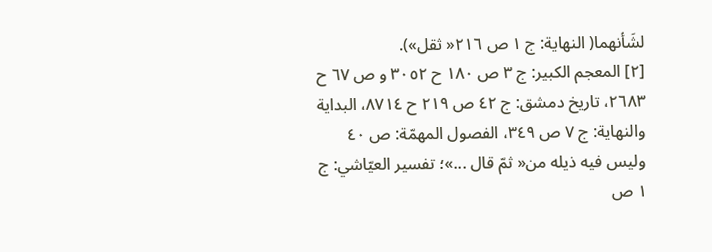لشَأنهما( النهاية: ج ١ ص ٢١٦« ثقل»).
[٢] المعجم الكبير: ج ٣ ص ١٨٠ ح ٣٠٥٢ و ص ٦٧ ح ٢٦٨٣، تاريخ دمشق: ج ٤٢ ص ٢١٩ ح ٨٧١٤، البداية والنهاية: ج ٧ ص ٣٤٩، الفصول المهمّة: ص ٤٠ وليس فيه ذيله من« ثمّ قال ...»؛ تفسير العيّاشي: ج ١ ص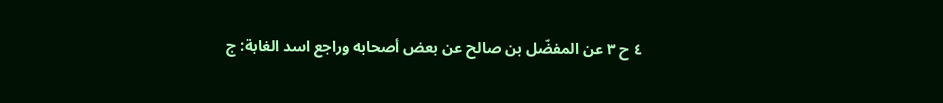٤ ح ٣ عن المفضّل بن صالح عن بعض أصحابه وراجع اسد الغابة: ج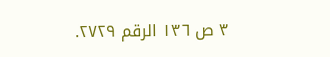٣ ص ١٣٦ الرقم ٢٧٢٩.